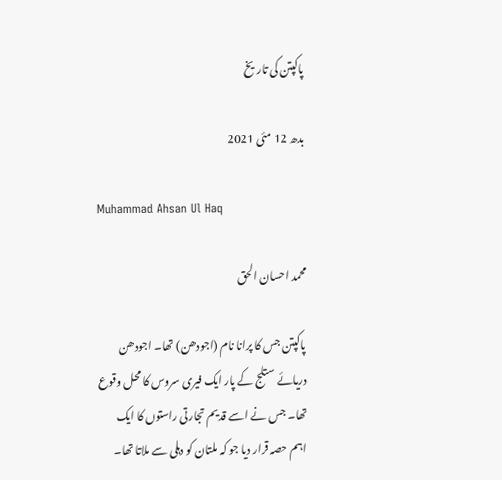پاکپتن کی تاریخ

بدھ 12 مئی 2021

Muhammad Ahsan Ul Haq

محمد احسان الحق

پاکپتن جس کا پرانا نام (اجودھن) تھا۔ اجودھن دریائے ستلج کے پار ایک فیری سروس کا محل وقوع تھا۔ جس نے اسے قدیم تجارتی راستوں کا ایک اہم حصہ قرار دیا جو کہ ملتان کو دہلی سے ملاتا تھا۔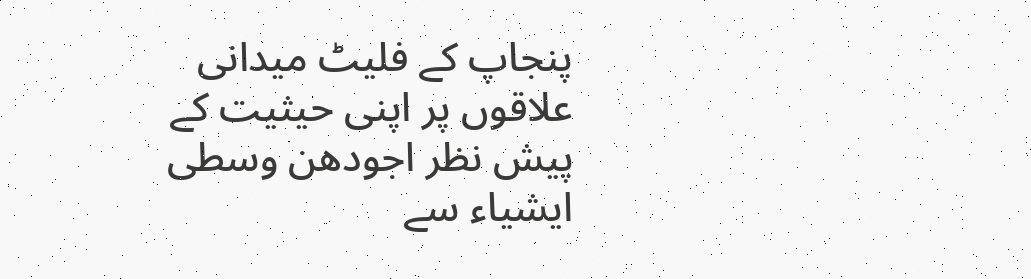پنجاپ کے فلیٹ میدانی علاقوں پر اپنی حیثیت کے پیش نظر اجودھن وسطی ایشیاء سے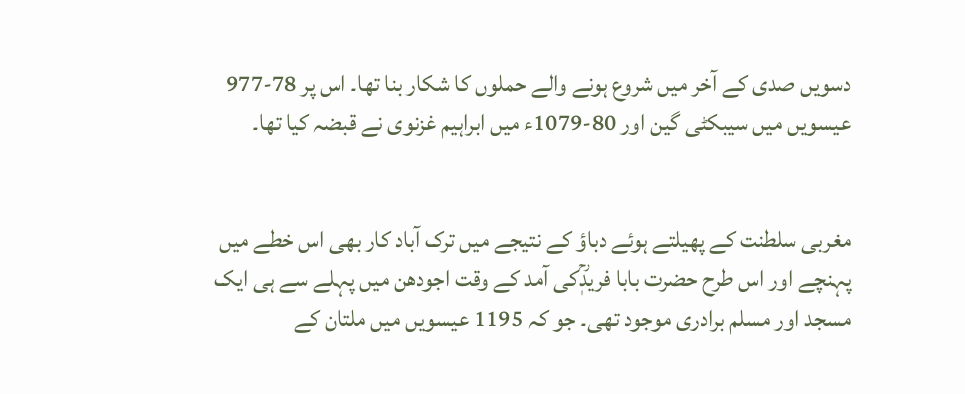دسویں صدی کے آخر میں شروع ہونے والے حملوں کا شکار بنا تھا۔ اس پر 78-977 عیسویں میں سیبکٹی گین اور 80-1079ء میں ابراہیم غزنوی نے قبضہ کیا تھا۔


مغربی سلطنت کے پھیلتے ہوئے دباؤ کے نتیجے میں ترک آباد کار بھی اس خطے میں پہنچے اور اس طرح حضرت بابا فریدٖؒکی آمد کے وقت اجودھن میں پہلے سے ہی ایک مسجد اور مسلم برادری موجود تھی۔ جو کہ 1195 عیسویں میں ملتان کے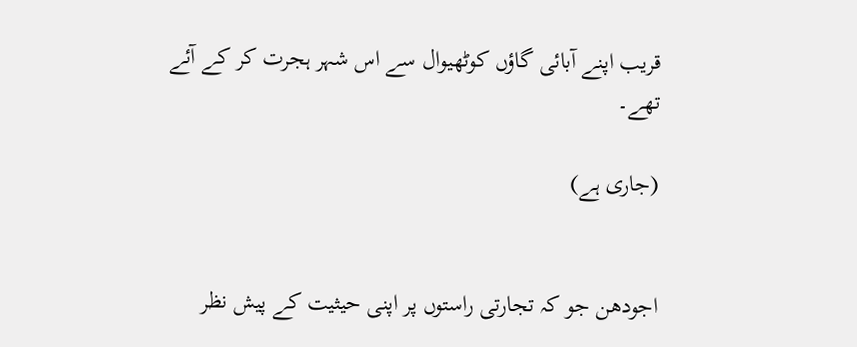قریب اپنے آبائی گاؤں کوٹھیوال سے اس شہر ہجرت کر کے آئے تھے۔

(جاری ہے)


اجودھن جو کہ تجارتی راستوں پر اپنی حیثیت کے پیش نظر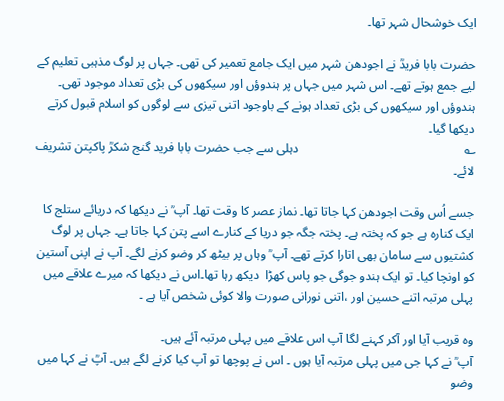ایک خوشحال شہر تھا۔

حضرت بابا فریدؒ نے اجودھن شہر میں ایک جامع تعمیر کی تھی۔ جہاں پر لوگ مذہبی تعلیم کے لیے جمع ہوتے تھے۔ اس شہر میں جہاں پر ہندوؤں اور سیکھوں کی بڑی تعداد موجود تھی۔ ہندوؤں اور سیکھوں کی بڑی تعداد ہونے کے باوجود اتنی تیزی سے لوگوں کو اسلام قبول کرتے دیکھا گیا۔
؎                                                     دہلی سے جب حضرت بابا فرید گنج شکرؒ پاکپتن تشریف لائے۔

جسے اُس وقت اجودھن کہا جاتا تھا۔ نماز عصر کا وقت تھا۔ آپ ؒ نے دیکھا کہ دریائے ستلج کا ایک کنارہ ہے جو کہ پختہ ہے۔ پختہ جگہ جو دریا کے کنارے اسے پتن کہا جاتا ہے۔ جہاں پر لوگ کشتیوں سے سامان بھی اتارا کرتے تھے۔ آپ ؒ وہاں پر بیٹھ کر وضو کرنے لگے۔ آپ نے اپنی آستین کو اونچا کیا۔ تو ایک ہندو جوگی جو پاس کھڑا  دیکھ رہا تھا۔اس نے دیکھا کہ میرے علاقے میں پہلی مرتبہ اتنے حسین اور ،اتنی نورانی صورت والا کوئی شخص آیا ہے ۔

وہ قریب آیا اور آکر کہنے لگا آپ اس علاقے میں پہلی مرتبہ آئے ہیں۔
آپ ؒ نے کہا جی میں پہلی مرتبہ آیا ہوں ۔ اس نے پوچھا تو آپ کیا کرنے لگے ہیں۔ آپؒ نے کہا میں وضو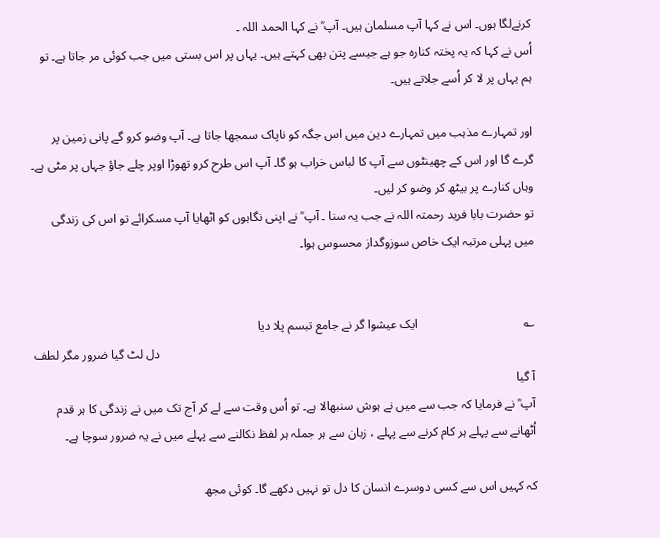کرنےلگا ہوں۔ اس نے کہا آپ مسلمان ہیں۔ آپ ؒ نے کہا الحمد اللہ ۔
اُس نے کہا کہ یہ پختہ کنارہ جو ہے جیسے پتن بھی کہتے ہیں۔ یہاں پر اس بستی میں جب کوئی مر جاتا ہے۔ تو ہم یہاں پر لا کر اُسے جلاتے ہیں۔

اور تمہارے مذہب میں تمہارے دین میں اس جگہ کو ناپاک سمجھا جاتا ہے۔ آپ وضو کرو گے پانی زمین پر گرے گا اور اس کے چھینٹوں سے آپ کا لباس خراب ہو گا۔ آپ اس طرح کرو تھوڑا اوپر چلے جاؤ جہاں پر مٹی ہے۔ وہاں کنارے پر بیٹھ کر وضو کر لیں۔
تو حضرت بابا فرید رحمتہ اللہ نے جب یہ سنا ۔ آپ ؒ نے اپنی نگاہوں کو اٹھایا آپ مسکرائے تو اس کی زندگی میں پہلی مرتبہ ایک خاص سوزوگداز محسوس ہوا۔


؎                                  ایک عیشوا گر نے جامع تبسم پلا دیا
                                                                                                                        دل لٹ گیا ضرور مگر لطف آ گیا
آپ ؒ نے فرمایا کہ جب سے میں نے ہوش سنبھالا ہے۔ تو اُس وقت سے لے کر آج تک میں نے زندگی کا ہر قدم اُٹھانے سے پہلے ہر کام کرنے سے پہلے ، زبان سے ہر جملہ ہر لفظ نکالنے سے پہلے میں نے یہ ضرور سوچا ہے۔

کہ کہیں اس سے کسی دوسرے انسان کا دل تو نہیں دکھے گا۔ کوئی مجھ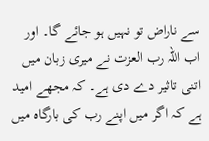سے ناراض تو نہیں ہو جائے گا۔ اور اب اللہ رب العزت نے میری زبان میں اتنی تاثیر دے دی ہے۔ کہ مجھے امید ہے کہ اگر میں اپنے رب کی بارگاہ میں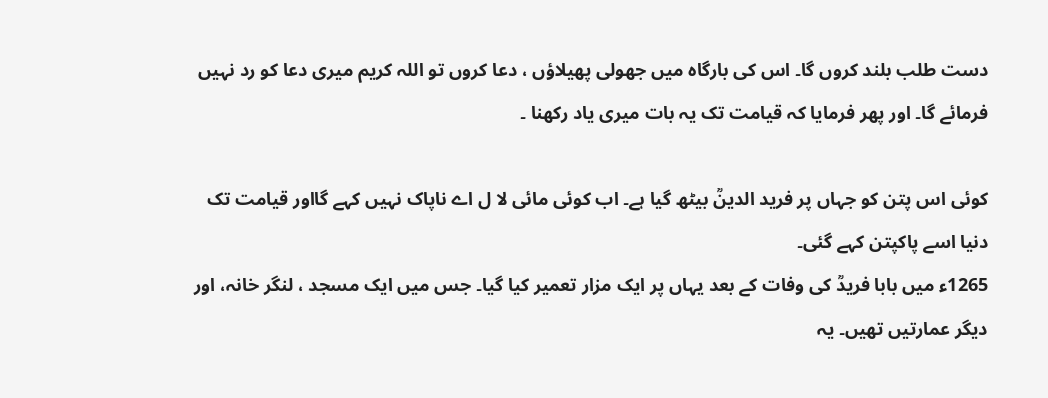دست طلب بلند کروں گا۔ اس کی بارگاہ میں جھولی پھیلاؤں ، دعا کروں تو اللہ کریم میری دعا کو رد نہیں فرمائے گا۔ اور پھر فرمایا کہ قیامت تک یہ بات میری یاد رکھنا ۔

کوئی اس پتن کو جہاں پر فرید الدینؒ بیٹھ گیا ہے۔ اب کوئی مائی لا ل اے ناپاک نہیں کہے گااور قیامت تک دنیا اسے پاکپتن کہے گئی۔
1265ء میں بابا فریدؒ کی وفات کے بعد یہاں پر ایک مزار تعمیر کیا گیا۔ جس میں ایک مسجد ، لنگر خانہ، اور دیگر عمارتیں تھیں۔ یہ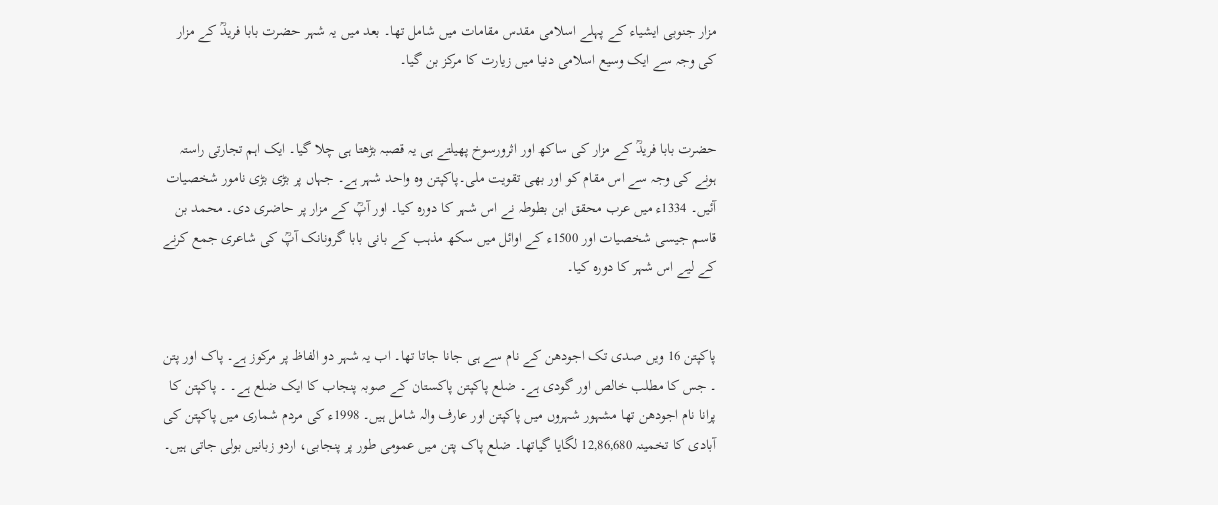مزار جنوبی ایشیاء کے پہلے اسلامی مقدس مقامات میں شامل تھا۔ بعد میں یہ شہر حضرت بابا فریدؒ کے مزار کی وجہ سے ایک وسیع اسلامی دنیا میں زیارت کا مرکز بن گیا۔


حضرت بابا فریدؒ کے مزار کی ساکھ اور اثرورسوخ پھیلتے ہی یہ قصبہ بڑھتا ہی چلا گیا۔ ایک اہم تجارتی راستہ ہونے کی وجہ سے اس مقام کو اور بھی تقویت ملی۔پاکپتن وہ واحد شہر ہے۔ جہاں پر بڑی بڑی نامور شخصیات آئیں۔ 1334ء میں عرب محقق ابن بطوطہ نے اس شہر کا دورہ کیا۔ اور آپؒ کے مزار پر حاضری دی۔ محمد بن قاسم جیسی شخصیات اور 1500ء کے اوائل میں سکھ مذہب کے بانی بابا گرونانک آپؒ کی شاعری جمع کرنے کے لیے اس شہر کا دورہ کیا۔


پاکپتن 16 ویں صدی تک اجودھن کے نام سے ہی جانا جاتا تھا۔ اب یہ شہر دو الفاظ پر مرکوز ہے۔ پاک اور پتن ۔ جس کا مطلب خالص اور گودی ہے۔ ضلع پاکپتن پاکستان کے صوبہ پنجاب کا ایک ضلع ہے۔ ۔ پاکپتن کا پرانا نام اجودھن تھا مشہور شہروں میں پاکپتن اور عارف والہ شامل ہیں۔ 1998ء کی مردم شماری میں پاکپتن کی آبادی کا تخمینہ 12,86,680 لگایا گیاتھا۔ ضلع پاک پتن میں عمومی طور پر پنجابی، اردو زبانیں بولی جاتی ہیں۔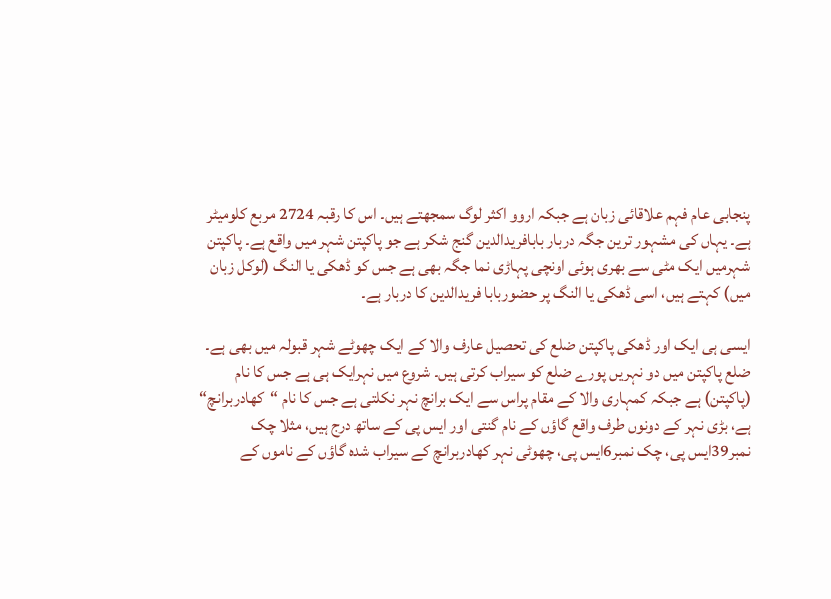پنجابی عام فہم علاقائی زبان ہے جبکہ اروو اکثر لوگ سمجھتے ہیں۔ اس کا رقبہ 2724 مربع کلومیٹر ہے۔ یہاں کی مشہور ترین جگہ دربار بابافریدالدین گنج شکر ہے جو پاکپتن شہر میں واقع ہے۔ پاکپتن شہرمیں ایک مٹی سے بھری ہوئی اونچی پہاڑی نما جگہ بھی ہے جس کو ڈھکی یا النگ (لوکل زبان میں) کہتے ہیں، اسی ڈھکی یا النگ پر حضوربابا فریدالدین کا دربار ہے۔

ایسی ہی ایک اور ڈھکی پاکپتن ضلع کی تحصیل عارف والا کے ایک چھوٹے شہر قبولہ میں بھی ہے۔ ضلع پاکپتن میں دو نہریں پورے ضلع کو سیراب کرتی ہیں۔ شروع میں نہرایک ہی ہے جس کا نام (پاکپتن) ہے جبکہ کمہاری والا کے مقام پراس سے ایک برانچ نہر نکلتی ہے جس کا نام “کھادربرانچ“ ہے، بڑی نہر کے دونوں طرف واقع گاؤں کے نام گنتی اور ایس پی کے ساتھ درج ہیں، مثلا چک نمبر39ایس پی، چک نمبر6ایس پی، چھوٹی نہر کھادربرانچ کے سیراب شدہ گاؤں کے ناموں کے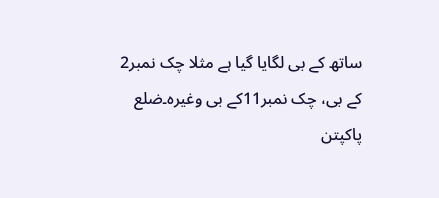ساتھ کے بی لگایا گیا ہے مثلا چک نمبر2 کے بی، چک نمبر11کے بی وغیرہ۔ضلع پاکپتن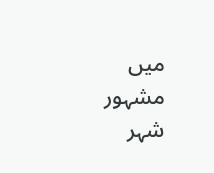میں مشہور شہر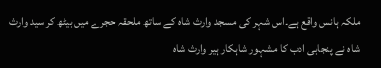ملکہ ہانس واقع ہے۔اس شہر کی مسجد وارث شاہ کے ساتھ ملحقہ حجرے میں بیٹھ کر سید وارث شاہ نے پنجابی ادب کا مشہور شاہکار ہیر وارث شاہ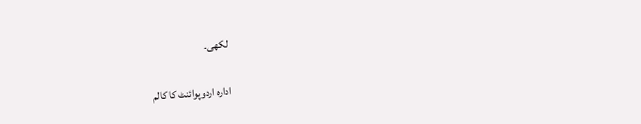لکھی۔

ادارہ اردوپوائنٹ کا کالم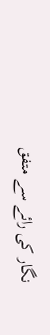نگار کی رائے سے متفق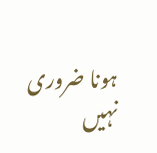ہونا ضروری نہیں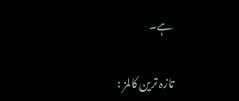ہے۔

تازہ ترین کالمز :